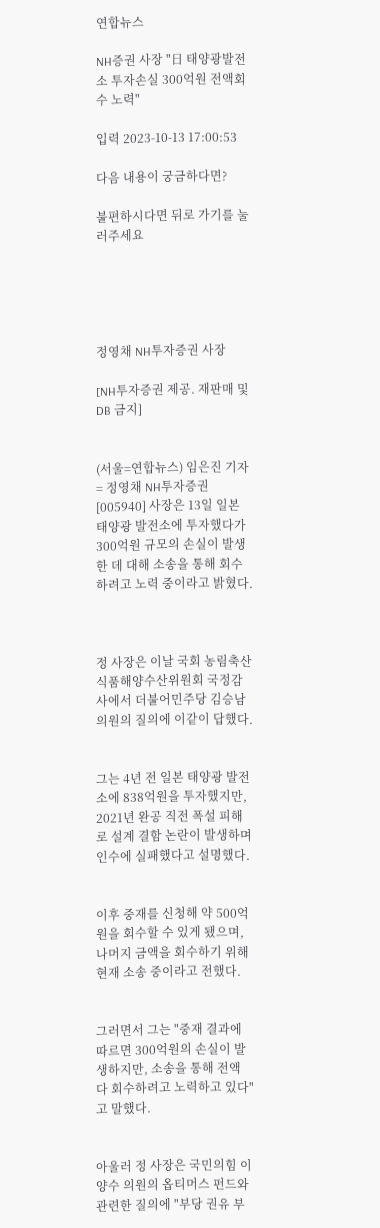연합뉴스

NH증권 사장 "日 태양광발전소 투자손실 300억원 전액회수 노력"

입력 2023-10-13 17:00:53

다음 내용이 궁금하다면?

불편하시다면 뒤로 가기를 눌러주세요





정영채 NH투자증권 사장

[NH투자증권 제공. 재판매 및 DB 금지]


(서울=연합뉴스) 임은진 기자 = 정영채 NH투자증권[005940] 사장은 13일 일본 태양광 발전소에 투자했다가 300억원 규모의 손실이 발생한 데 대해 소송을 통해 회수하려고 노력 중이라고 밝혔다.



정 사장은 이날 국회 농림축산식품해양수산위원회 국정감사에서 더불어민주당 김승남 의원의 질의에 이같이 답했다.


그는 4년 전 일본 태양광 발전소에 838억원을 투자했지만, 2021년 완공 직전 폭설 피해로 설계 결함 논란이 발생하며 인수에 실패했다고 설명했다.


이후 중재를 신청해 약 500억원을 회수할 수 있게 됐으며, 나머지 금액을 회수하기 위해 현재 소송 중이라고 전했다.


그러면서 그는 "중재 결과에 따르면 300억원의 손실이 발생하지만, 소송을 통해 전액 다 회수하려고 노력하고 있다"고 말했다.


아울러 정 사장은 국민의힘 이양수 의원의 옵티머스 펀드와 관련한 질의에 "부당 권유 부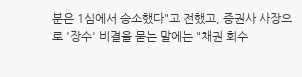분은 1심에서 승소했다"고 전했고, 증권사 사장으로 '장수' 비결을 묻는 말에는 "채권 회수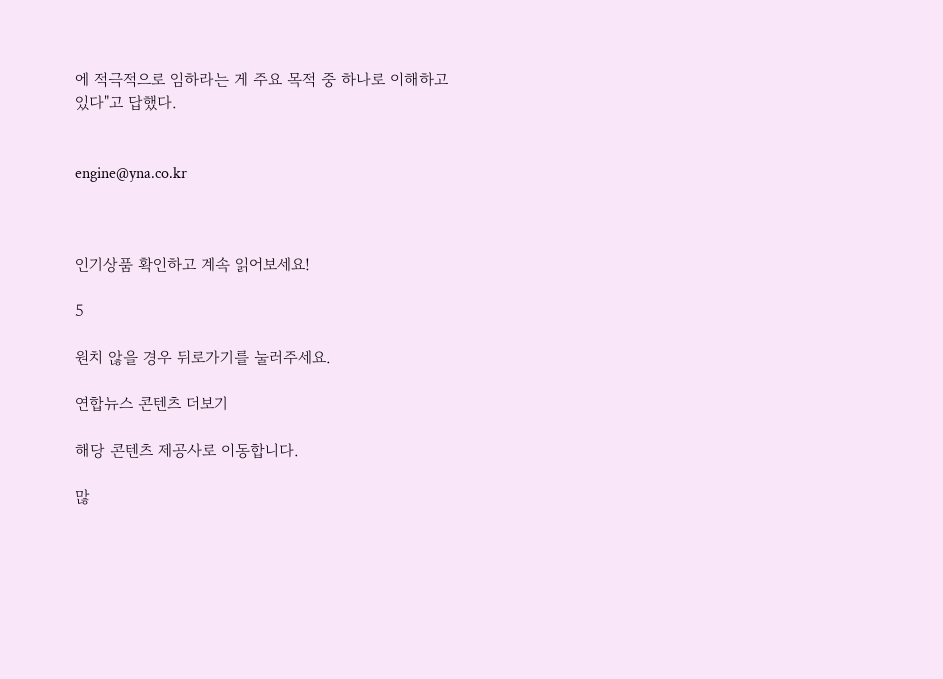에 적극적으로 임하라는 게 주요 목적 중 하나로 이해하고 있다"고 답했다.


engine@yna.co.kr



인기상품 확인하고 계속 읽어보세요!

5

원치 않을 경우 뒤로가기를 눌러주세요.

연합뉴스 콘텐츠 더보기

해당 콘텐츠 제공사로 이동합니다.

많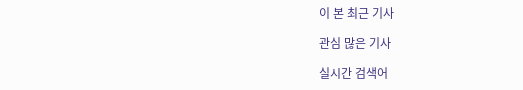이 본 최근 기사

관심 많은 기사

실시간 검색어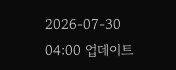2026-07-30 04:00 업데이트